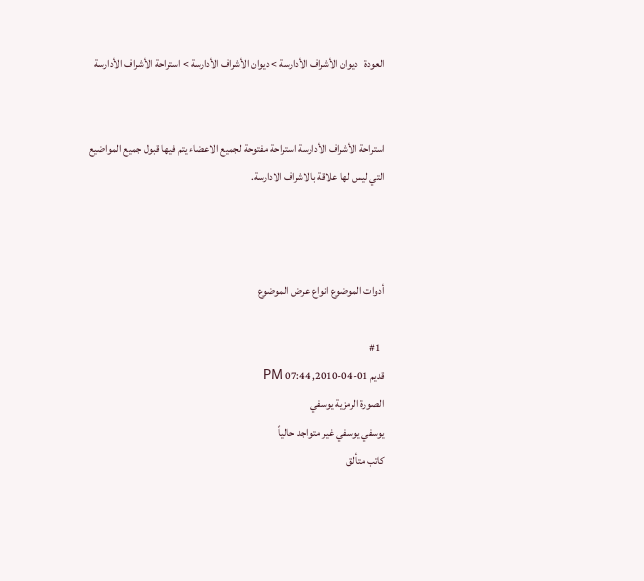العودة   ديوان الأشراف الأدارسة > ديوان الأشراف الأدارسة > استراحة الأشراف الأدارسة


استراحة الأشراف الأدارسة استراحة مفتوحة لجميع الاعضاء يتم فيها قبول جميع المواضيع التي ليس لها علاقة بالاشراف الادارسة.



أدوات الموضوع انواع عرض الموضوع

  #1
قديم 01-04-2010, 07:44 PM
الصورة الرمزية يوسفي
يوسفي يوسفي غير متواجد حالياً
كاتب متألق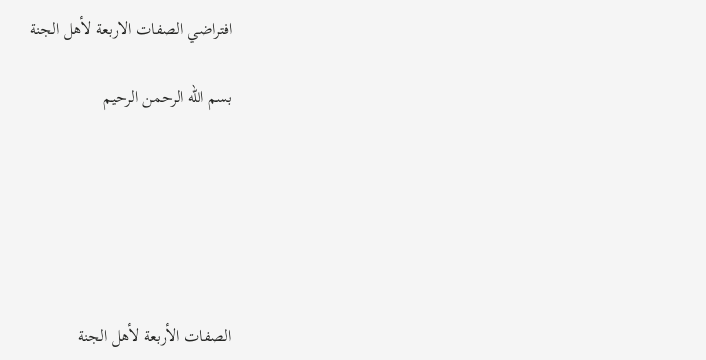افتراضي الصفات الاربعة لأهل الجنة

بسم الله الرحمن الرحيم






الصفات الأربعة لأهل الجنة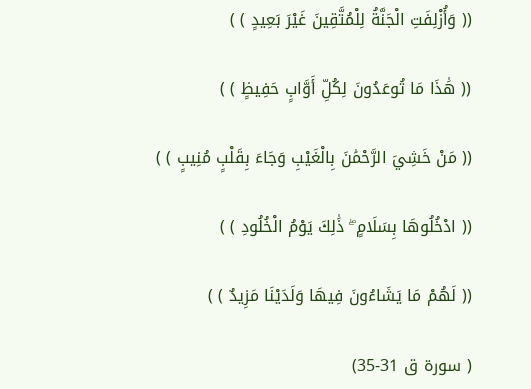(( وَأُزْلِفَتِ الْجَنَّةُ لِلْمُتَّقِينَ غَيْرَ بَعِيدٍ ) )

(( هَٰذَا مَا تُوعَدُونَ لِكُلِّ أَوَّابٍ حَفِيظٍ ) )

(( مَنْ خَشِيَ الرَّحْمَٰنَ بِالْغَيْبِ وَجَاءَ بِقَلْبٍ مُنِيبٍ ) )

(( ادْخُلُوهَا بِسَلَامٍ ۖ ذَٰلِكَ يَوْمُ الْخُلُودِ ) )

(( لَهُمْ مَا يَشَاءُونَ فِيهَا وَلَدَيْنَا مَزِيدٌ ) )

( سورة ق 31-35)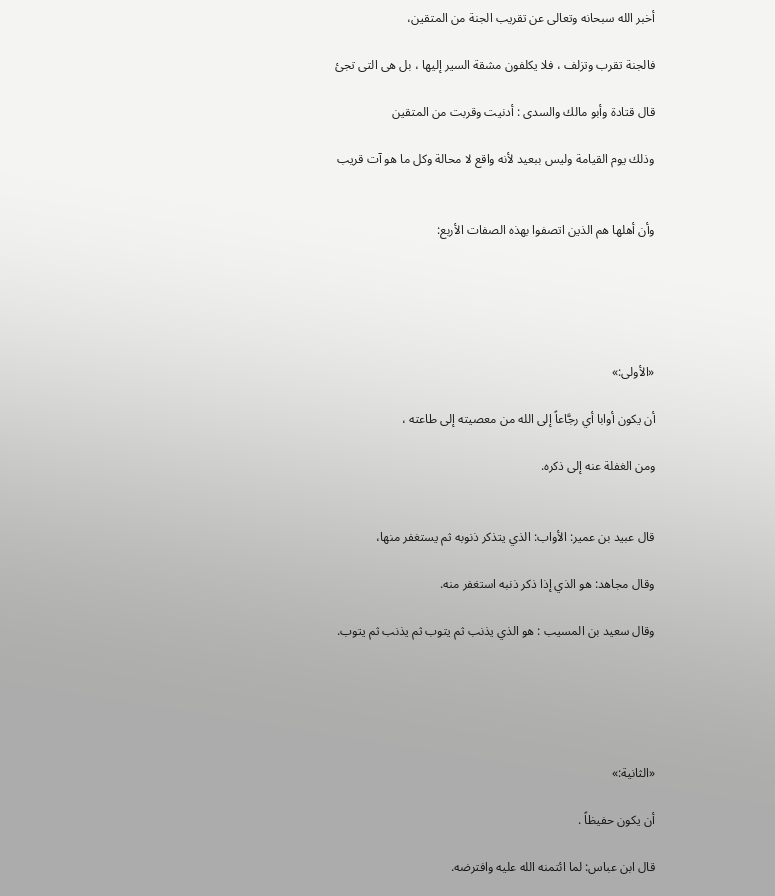أخبر الله سبحانه وتعالى عن تقريب الجنة من المتقين،

فالجنة تقرب وتزلف ، فلا يكلفون مشقة السير إليها ، بل هى التى تجئ

قال قتادة وأبو مالك والسدى : أدنيت وقربت من المتقين

وذلك يوم القيامة وليس ببعيد لأنه واقع لا محالة وكل ما هو آت قريب


وأن أهلها هم الذين اتصفوا بهذه الصفات الأربع:





«الأولى:»

أن يكون أوابا أي رجَّاعاً إلى الله من معصيته إلى طاعته ،

ومن الغفلة عنه إلى ذكره.


قال عبيد بن عمير: الأواب: الذي يتذكر ذنوبه ثم يستغفر منها،

وقال مجاهد: هو الذي إذا ذكر ذنبه استغفر منه.

وقال سعيد بن المسيب : هو الذي يذنب ثم يتوب ثم يذنب ثم يتوب.





«الثانية:»

أن يكون حفيظاً .

قال ابن عباس: لما ائتمنه الله عليه وافترضه.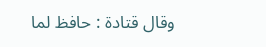وقال قتادة : حافظ لما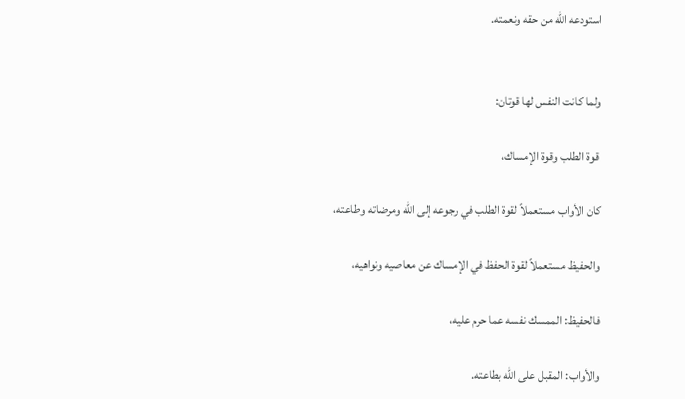استودعه الله من حقه ونعمته.


ولما كانت النفس لها قوتان:

 قوة الطلب وقوة الإمساك،

كان الأواب مستعملاً لقوة الطلب في رجوعه إلى الله ومرضاته وطاعته،

والحفيظ مستعملاً لقوة الحفظ في الإمساك عن معاصيه ونواهيه،

فالحفيظ: الممسك نفسه عما حرم عليه،

والأواب: المقبل على الله بطاعته.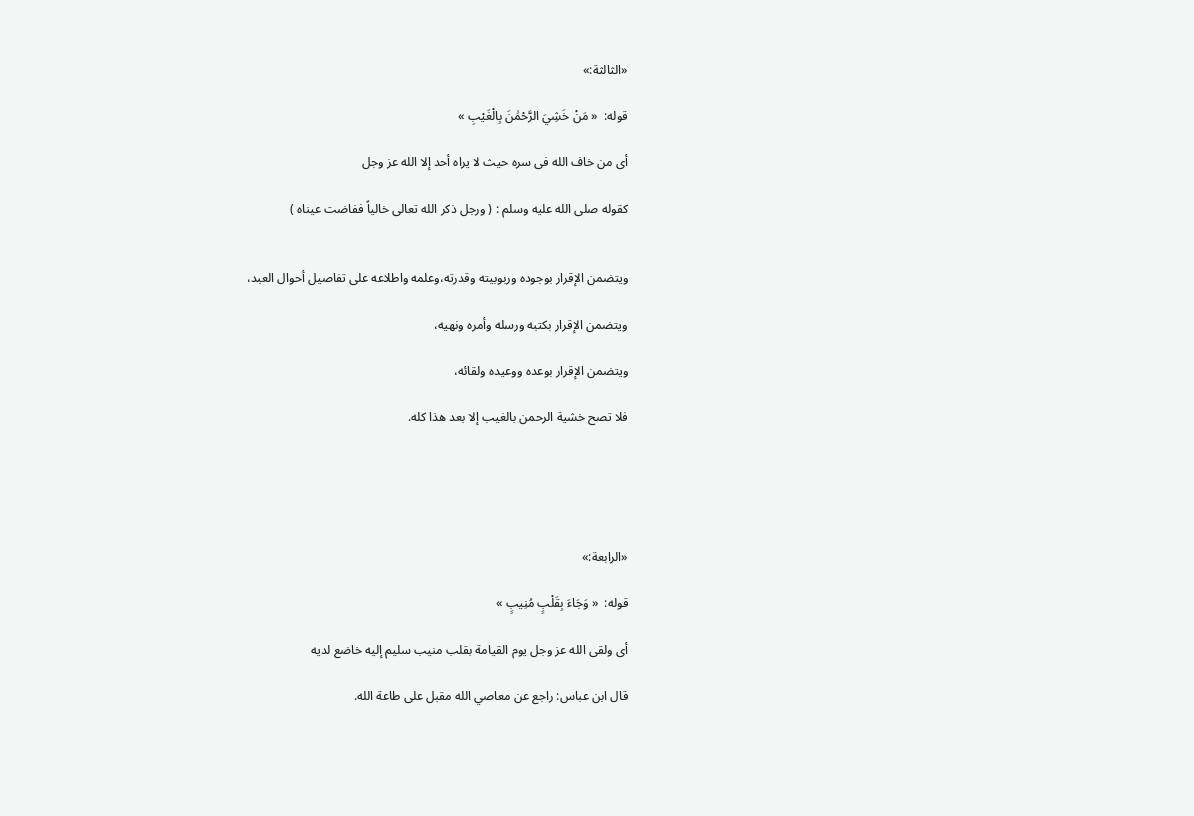«الثالثة:»

قوله:  « مَنْ خَشِيَ الرَّحْمَٰنَ بِالْغَيْبِ »

أى من خاف الله فى سره حيث لا يراه أحد إلا الله عز وجل

كقوله صلى الله عليه وسلم : ( ورجل ذكر الله تعالى خالياً ففاضت عيناه )


ويتضمن الإقرار بوجوده وربوبيته وقدرته،وعلمه واطلاعه على تفاصيل أحوال العبد،

ويتضمن الإقرار بكتبه ورسله وأمره ونهيه،

ويتضمن الإقرار بوعده ووعيده ولقائه،

فلا تصح خشية الرحمن بالغيب إلا بعد هذا كله.





«الرابعة:»

قوله:  « وَجَاءَ بِقَلْبٍ مُنِيبٍ »

أى ولقى الله عز وجل يوم القيامة بقلب منيب سليم إليه خاضع لديه

قال ابن عباس: راجع عن معاصي الله مقبل على طاعة الله.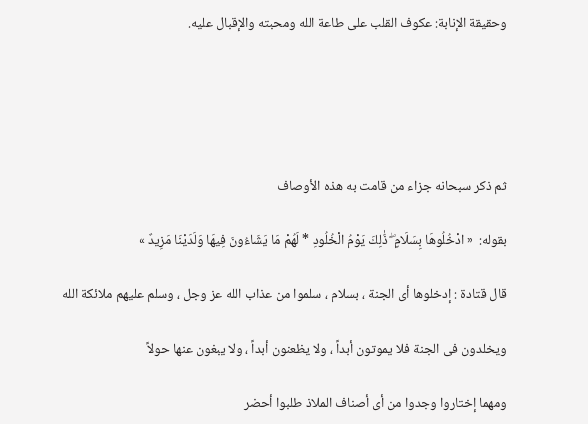وحقيقة الإنابة: عكوف القلب على طاعة الله ومحبته والإقبال عليه.





ثم ذكر سبحانه جزاء من قامت به هذه الأوصاف

بقوله:  « ادْخُلُوهَا بِسَلَامٍ ۖ ذَٰلِكَ يَوْمُ الْخُلُودِ * لَهُمْ مَا يَشَاءُونَ فِيهَا وَلَدَيْنَا مَزِيدٌ »

قال قتادة : إدخلوها أى الجنة ، بسلام ، سلموا من عذاب الله عز وجل ، وسلم عليهم ملائكة الله

ويخلدون فى الجنة فلا يموتون أبداً ، ولا يظعنون أبداً ، ولا يبغون عنها حولاً

ومهما إختاروا وجدوا من أى أصناف الملاذ طلبوا أحضر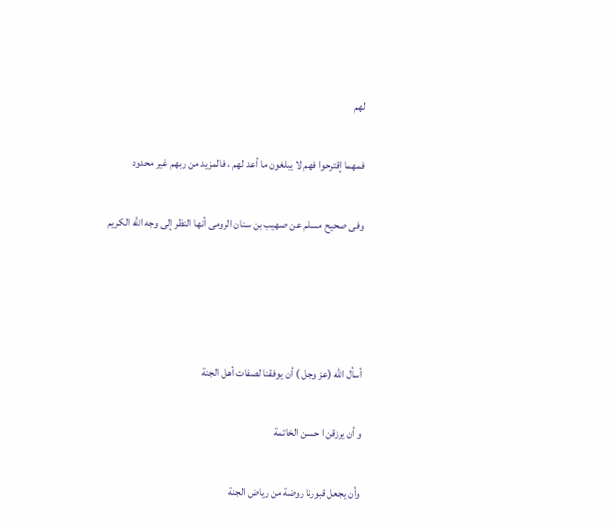لهم

فمهما إقترحوا فهم لا يبلغون ما أعد لهم ، فالمزيد من ربهم غير محدود

وفى صحيح مسلم عن صهيب بن سنان الرومى أنها النظر إلى وجه الله الكريم




أسأل الله (عز وجل ) أن يوفقنا لصفات أهل الجنة

و أن يرزقن ا حسن الخاتمة

وأن يجعل قبورنا روضة من رياض الجنة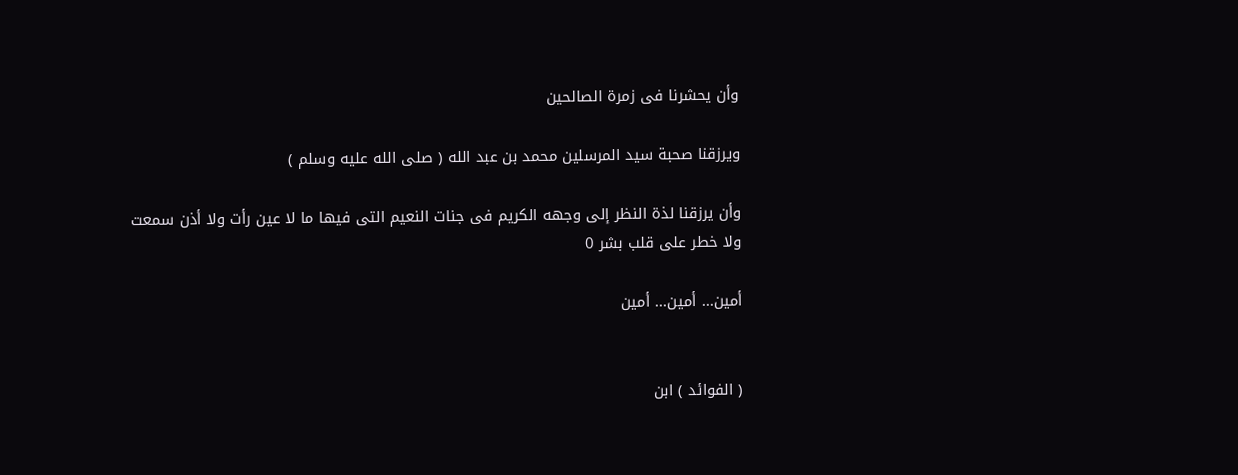وأن يحشرنا فى زمرة الصالحين

ويرزقنا صحبة سيد المرسلين محمد بن عبد الله ( صلى الله عليه وسلم )

وأن يرزقنا لذة النظر إلى وجهه الكريم فى جنات النعيم التى فيها ما لا عين رأت ولا أذن سمعت ولا خطر على قلب بشر 0

أمين... أمين... أمين


( الفوائد ) ابن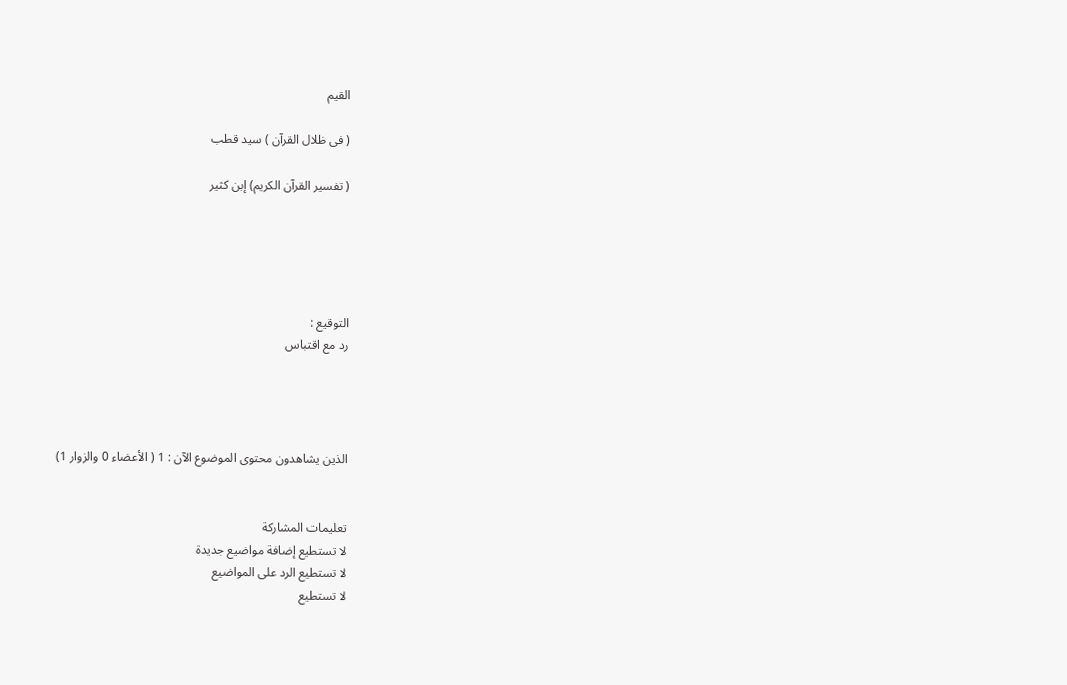القيم

( فى ظلال القرآن ) سيد قطب

( تفسير القرآن الكريم) إبن كثير





التوقيع :
رد مع اقتباس




الذين يشاهدون محتوى الموضوع الآن : 1 ( الأعضاء 0 والزوار 1)


تعليمات المشاركة
لا تستطيع إضافة مواضيع جديدة
لا تستطيع الرد على المواضيع
لا تستطيع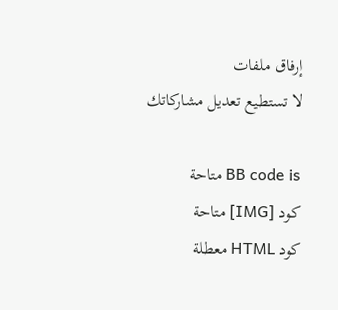إرفاق ملفات
لا تستطيع تعديل مشاركاتك

BB code is متاحة
كود [IMG] متاحة
كود HTML معطلة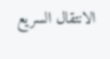الانتقال السريع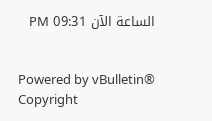الساعة الآن 09:31 PM


Powered by vBulletin® Copyright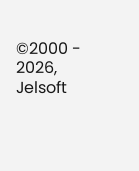©2000 - 2026, Jelsoft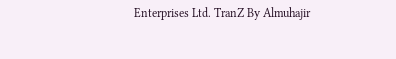Enterprises Ltd. TranZ By Almuhajir